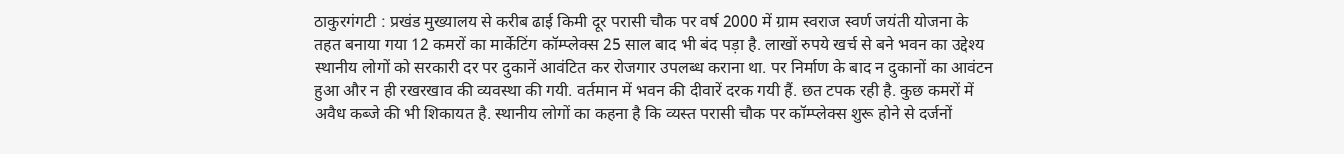ठाकुरगंगटी : प्रखंड मुख्यालय से करीब ढाई किमी दूर परासी चौक पर वर्ष 2000 में ग्राम स्वराज स्वर्ण जयंती योजना के तहत बनाया गया 12 कमरों का मार्केटिंग कॉम्प्लेक्स 25 साल बाद भी बंद पड़ा है. लाखों रुपये खर्च से बने भवन का उद्देश्य स्थानीय लोगों को सरकारी दर पर दुकानें आवंटित कर रोजगार उपलब्ध कराना था. पर निर्माण के बाद न दुकानों का आवंटन हुआ और न ही रखरखाव की व्यवस्था की गयी. वर्तमान में भवन की दीवारें दरक गयी हैं. छत टपक रही है. कुछ कमरों में अवैध कब्जे की भी शिकायत है. स्थानीय लोगों का कहना है कि व्यस्त परासी चौक पर कॉम्प्लेक्स शुरू होने से दर्जनों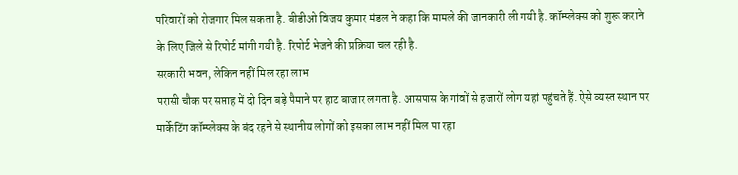परिवारों को रोजगार मिल सकता है. बीडीओ विजय कुमार मंडल ने कहा कि मामले की जानकारी ली गयी है. कॉम्प्लेक्स को शुरू कराने के लिए जिले से रिपोर्ट मांगी गयी है. रिपोर्ट भेजने की प्रक्रिया चल रही है.
सरकारी भवन, लेकिन नहीं मिल रहा लाभ
परासी चौक पर सप्ताह में दो दिन बड़े पैमाने पर हाट बाजार लगता है. आसपास के गांवों से हजारों लोग यहां पहुंचते हैं. ऐसे व्यस्त स्थान पर मार्केटिंग कॉम्प्लेक्स के बंद रहने से स्थानीय लोगों को इसका लाभ नहीं मिल पा रहा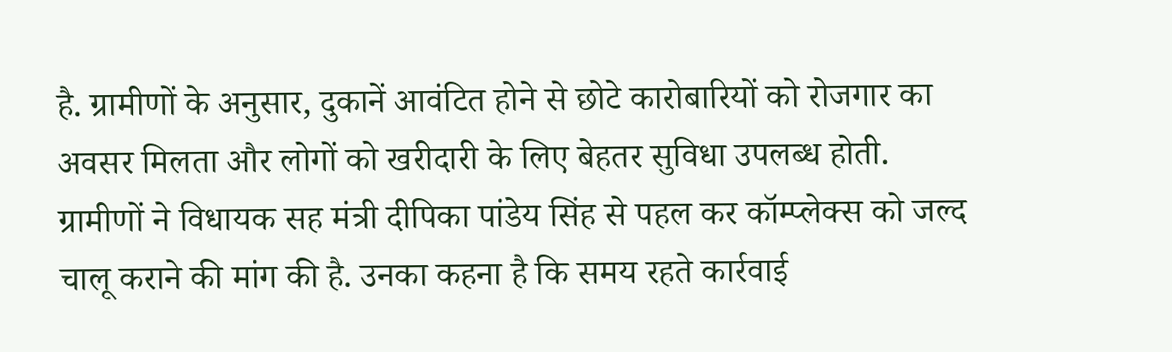है. ग्रामीणों के अनुसार, दुकानें आवंटित होने से छोटे कारोबारियों को रोजगार का अवसर मिलता और लोगों को खरीदारी के लिए बेहतर सुविधा उपलब्ध होती. ग्रामीणों ने विधायक सह मंत्री दीपिका पांडेय सिंह से पहल कर कॉम्प्लेक्स को जल्द चालू कराने की मांग की है. उनका कहना है कि समय रहते कार्रवाई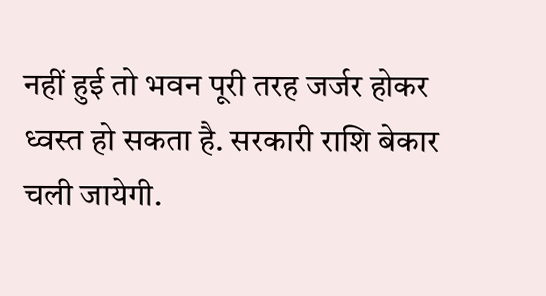नहीं हुई तो भवन पूरी तरह जर्जर होकर ध्वस्त हो सकता है. सरकारी राशि बेकार चली जायेगी.